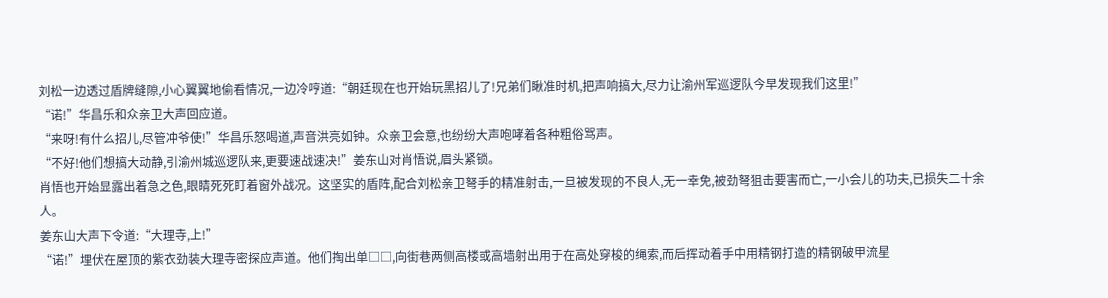刘松一边透过盾牌缝隙,小心翼翼地偷看情况,一边冷哼道:“朝廷现在也开始玩黑招儿了!兄弟们瞅准时机,把声响搞大,尽力让渝州军巡逻队今早发现我们这里!”
“诺!”华昌乐和众亲卫大声回应道。
“来呀!有什么招儿,尽管冲爷使!”华昌乐怒喝道,声音洪亮如钟。众亲卫会意,也纷纷大声咆哮着各种粗俗骂声。
“不好!他们想搞大动静,引渝州城巡逻队来,更要速战速决!”姜东山对肖悟说,眉头紧锁。
肖悟也开始显露出着急之色,眼睛死死盯着窗外战况。这坚实的盾阵,配合刘松亲卫弩手的精准射击,一旦被发现的不良人,无一幸免,被劲弩狙击要害而亡,一小会儿的功夫,已损失二十余人。
姜东山大声下令道:“大理寺,上!”
“诺!”埋伏在屋顶的紫衣劲装大理寺密探应声道。他们掏出单□□,向街巷两侧高楼或高墙射出用于在高处穿梭的绳索,而后挥动着手中用精钢打造的精钢破甲流星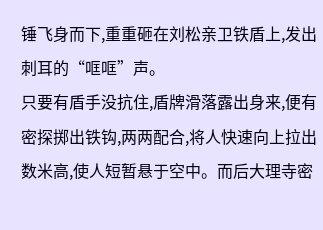锤飞身而下,重重砸在刘松亲卫铁盾上,发出刺耳的“哐哐”声。
只要有盾手没抗住,盾牌滑落露出身来,便有密探掷出铁钩,两两配合,将人快速向上拉出数米高,使人短暂悬于空中。而后大理寺密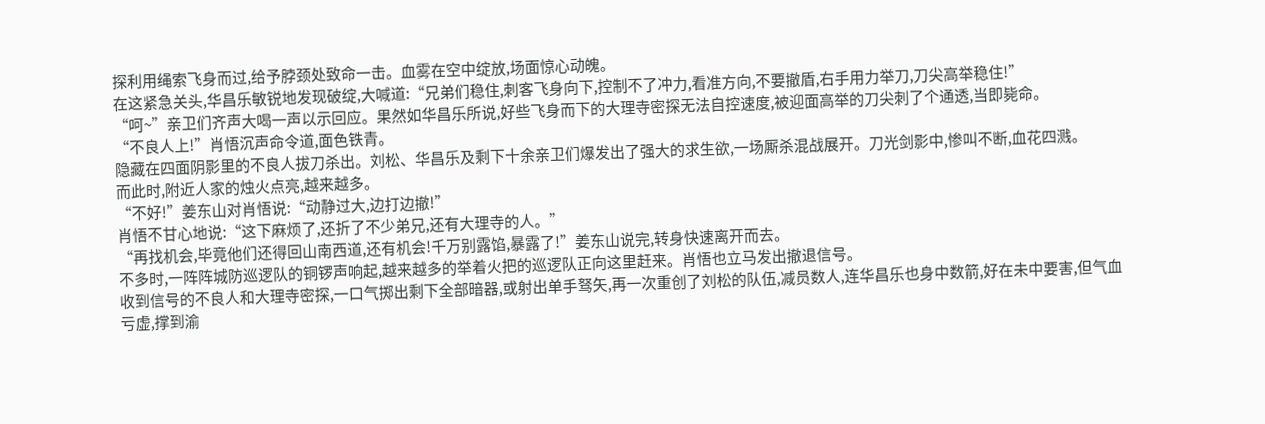探利用绳索飞身而过,给予脖颈处致命一击。血雾在空中绽放,场面惊心动魄。
在这紧急关头,华昌乐敏锐地发现破绽,大喊道:“兄弟们稳住,刺客飞身向下,控制不了冲力,看准方向,不要撤盾,右手用力举刀,刀尖高举稳住!”
“呵~”亲卫们齐声大喝一声以示回应。果然如华昌乐所说,好些飞身而下的大理寺密探无法自控速度,被迎面高举的刀尖刺了个通透,当即毙命。
“不良人上!”肖悟沉声命令道,面色铁青。
隐藏在四面阴影里的不良人拔刀杀出。刘松、华昌乐及剩下十余亲卫们爆发出了强大的求生欲,一场厮杀混战展开。刀光剑影中,惨叫不断,血花四溅。
而此时,附近人家的烛火点亮,越来越多。
“不好!”姜东山对肖悟说:“动静过大,边打边撤!”
肖悟不甘心地说:“这下麻烦了,还折了不少弟兄,还有大理寺的人。”
“再找机会,毕竟他们还得回山南西道,还有机会!千万别露馅,暴露了!”姜东山说完,转身快速离开而去。
不多时,一阵阵城防巡逻队的铜锣声响起,越来越多的举着火把的巡逻队正向这里赶来。肖悟也立马发出撤退信号。
收到信号的不良人和大理寺密探,一口气掷出剩下全部暗器,或射出单手驽矢,再一次重创了刘松的队伍,减员数人,连华昌乐也身中数箭,好在未中要害,但气血亏虚,撑到渝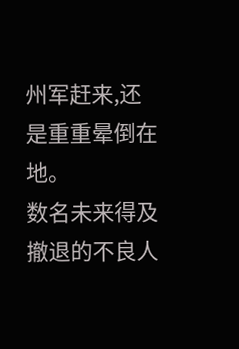州军赶来,还是重重晕倒在地。
数名未来得及撤退的不良人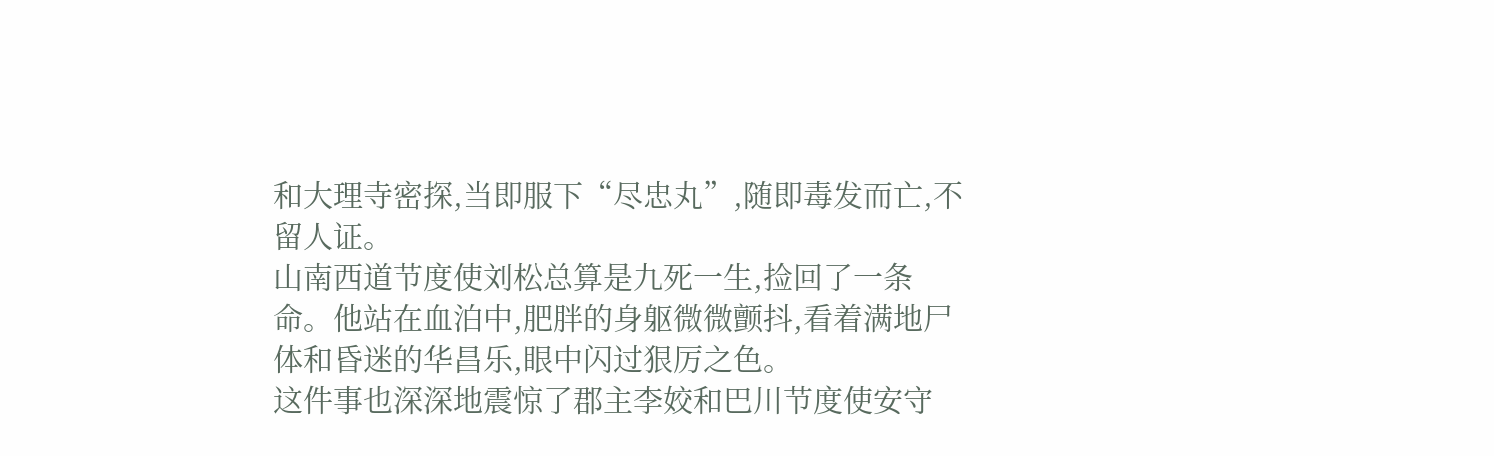和大理寺密探,当即服下“尽忠丸”,随即毒发而亡,不留人证。
山南西道节度使刘松总算是九死一生,捡回了一条命。他站在血泊中,肥胖的身躯微微颤抖,看着满地尸体和昏迷的华昌乐,眼中闪过狠厉之色。
这件事也深深地震惊了郡主李姣和巴川节度使安守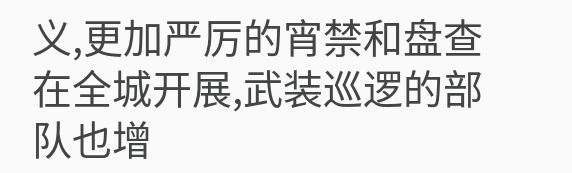义,更加严厉的宵禁和盘查在全城开展,武装巡逻的部队也增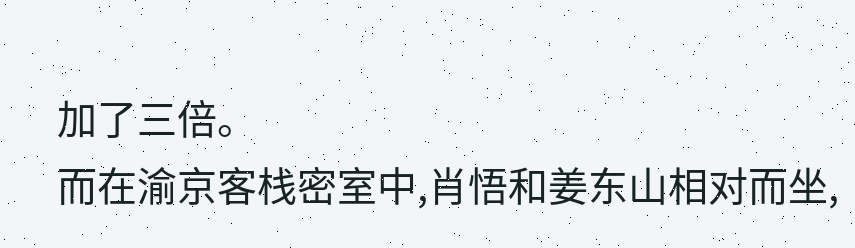加了三倍。
而在渝京客栈密室中,肖悟和姜东山相对而坐,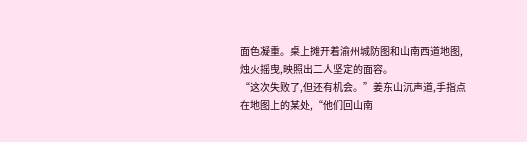面色凝重。桌上摊开着渝州城防图和山南西道地图,烛火摇曳,映照出二人坚定的面容。
“这次失败了,但还有机会。”姜东山沉声道,手指点在地图上的某处,“他们回山南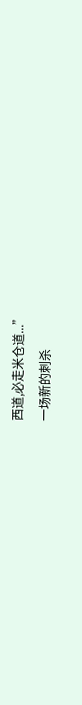西道,必走米仓道...”
一场新的刺杀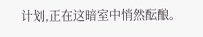计划,正在这暗室中悄然酝酿。